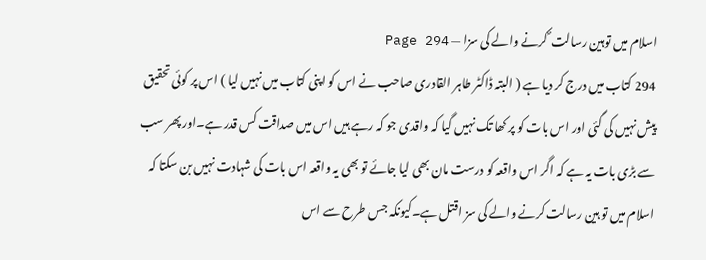اسلام میں توہین رسالت ؐ کرنے والے کی سزا — Page 294
294 کتاب میں درج کر دیا ہے ( البتہ ڈاکٹر طاہر القادری صاحب نے اس کو اپنی کتاب میں نہیں لیا ) اس پر کوئی تحقیق پیش نہیں کی گئی اور اس بات کو پر کھا تک نہیں گیا کہ واقدی جو کہ رہے ہیں اس میں صداقت کس قدر ہے۔اور پھر سب سے بڑی بات یہ ہے کہ اگر اس واقعہ کو درست مان بھی لیا جائے تو بھی یہ واقعہ اس بات کی شہادت نہیں بن سکتا کہ اسلام میں تو ہین رسالت کرنے والے کی سز اقتل ہے۔کیونکہ جس طرح سے اس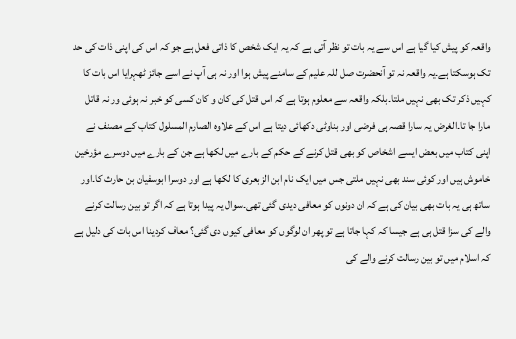واقعہ کو پیش کیا گیا ہے اس سے یہ بات تو نظر آتی ہے کہ یہ ایک شخص کا ذاتی فعل ہے جو کہ اس کی اپنی ذات کی حد تک ہوسکتا ہے۔یہ واقعہ نہ تو آنحضرت صل للہ علیم کے سامنے پیش ہوا اور نہ ہی آپ نے اسے جائز ٹھہرایا اس بات کا کہیں ذکر تک بھی نہیں ملتا۔بلکہ واقعہ سے معلوم ہوتا ہے کہ اس قتل کی کان و کان کسی کو خبر نہ ہوئی ور نہ قاتل مارا جا تا۔الغرض یہ سارا قصہ ہی فرضی اور بناوٹی دکھائی دیتا ہے اس کے علاوہ الصارم المسلول کتاب کے مصنف نے اپنی کتاب میں بعض ایسے اشخاص کو بھی قتل کرنے کے حکم کے بارے میں لکھا ہے جن کے بارے میں دوسرے مؤرخین خاموش ہیں اور کوئی سند بھی نہیں ملتی جس میں ایک نام ابن الزبعری کا لکھا ہے اور دوسرا ابوسفیان بن حارث کا۔اور ساتھ ہی یہ بات بھی بیان کی ہے کہ ان دونوں کو معافی دیدی گئی تھی۔سوال یہ پیدا ہوتا ہے کہ اگر تو بین رسالت کرنے والے کی سزا قتل ہی ہے جیسا کہ کہا جاتا ہے تو پھر ان لوگوں کو معافی کیوں دی گئی؟ معاف کردینا اس بات کی دلیل ہے کہ اسلام میں تو بین رسالت کرنے والے کی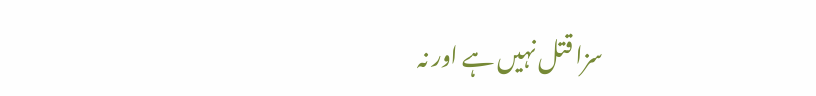سزا قتل نہیں ہے اور نہ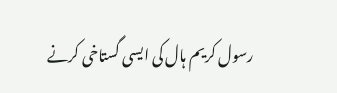رسول کریم ہال کی ایسی گستاخی کرنے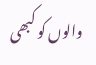والوں کو کبھی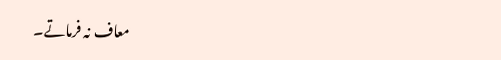معاف نہ فرماتے۔